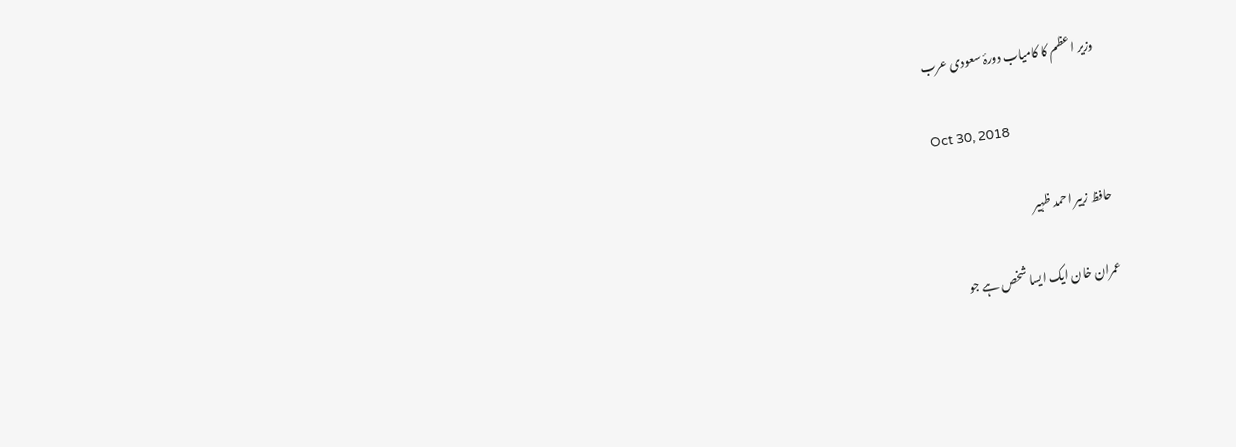وزیر اعظم کا کامیاب دورۂ سعودی عرب

Oct 30, 2018

حافظ زبیر احمد ظہیر

عمران خان ایک ایسا شخص ہے جو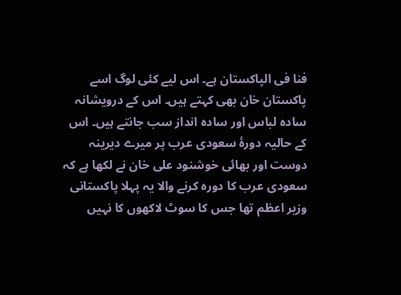فنا فی الپاکستان ہے۔ اس لیے کئی لوگ اسے پاکستان خان بھی کہتے ہیں۔ اس کے درویشانہ سادہ لباس اور سادہ انداز سب جانتے ہیں۔ اس کے حالیہ دورۂ سعودی عرب پر میرے دیرینہ دوست اور بھائی خوشنود علی خان نے لکھا ہے کہ سعودی عرب کا دورہ کرنے والا یہ پہلا پاکستانی وزیر اعظم تھا جس کا سوٹ لاکھوں کا نہیں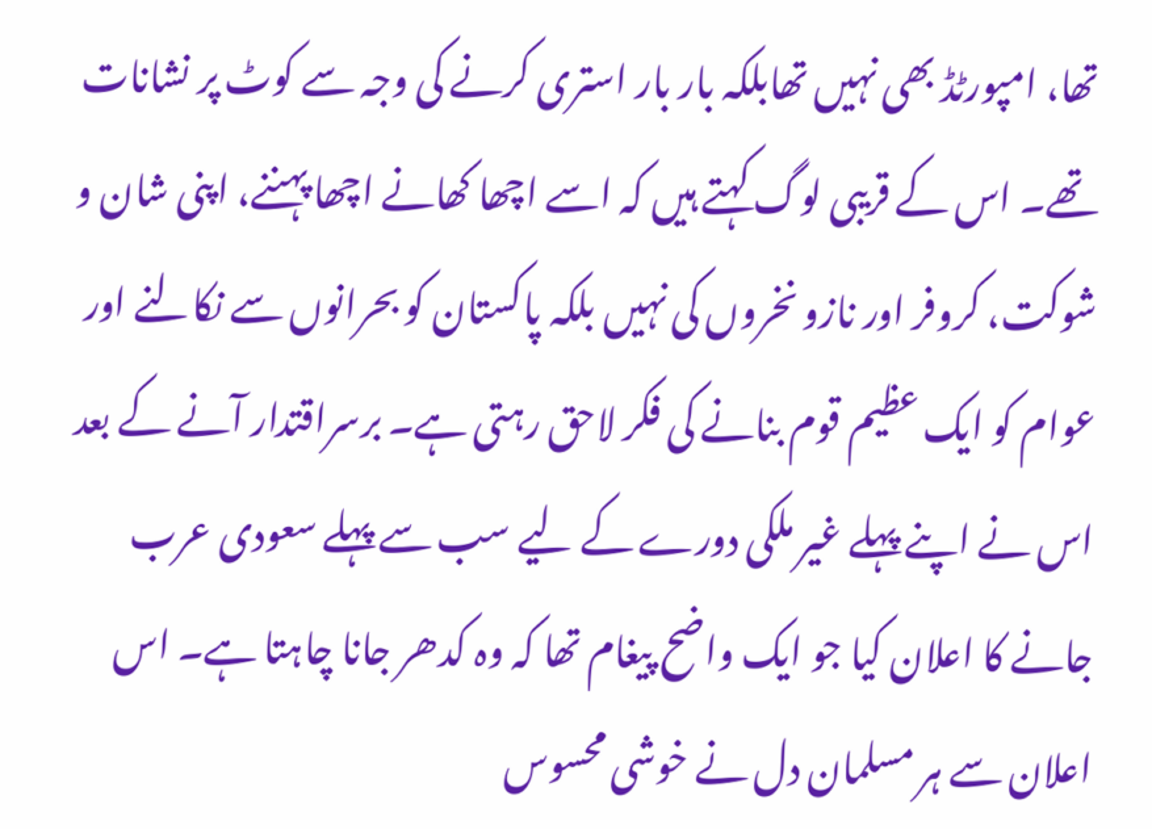تھا، امپورٹڈ بھی نہیں تھابلکہ بار بار استری کرنے کی وجہ سے کوٹ پر نشانات تھے۔ اس کے قریبی لوگ کہتے ہیں کہ اسے اچھا کھانے اچھا پہننے، اپنی شان و شوکت، کروفر اور نازو نخروں کی نہیں بلکہ پاکستان کو بحرانوں سے نکالنے اور عوام کو ایک عظیم قوم بنانے کی فکر لاحق رہتی ہے۔ برسراقتدار آنے کے بعد اس نے اپنے پہلے غیر ملکی دورے کے لیے سب سے پہلے سعودی عرب جانے کا اعلان کیا جو ایک واضح پیغام تھا کہ وہ کدھر جانا چاہتا ہے۔ اس اعلان سے ہر مسلمان دل نے خوشی محسوس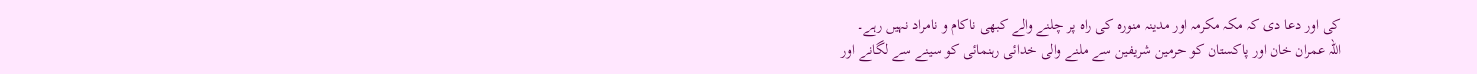کی اور دعا دی کہ مکہ مکرمہ اور مدینہ منورہ کی راہ پر چلنے والے کبھی ناکام و نامراد نہیں رہے۔
اللہ عمران خان اور پاکستان کو حرمین شریفین سے ملنے والی خدائی رہنمائی کو سینے سے لگانے اور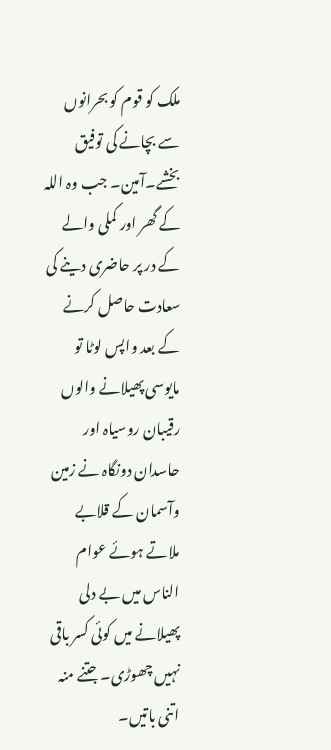ملک کو قوم کو بحرانوں سے بچانے کی توفیق بخشے۔آمین۔ جب وہ اللہ کے گھر اور کملی والے کے در پر حاضری دینے کی سعادت حاصل کرنے کے بعد واپس لوٹا تو مایوسی پھیلانے والوں رقیبان روسیاہ اور حاسدان دونگاہ نے زمین وآسمان کے قلابے ملاتے ہوئے عوام الناس میں بے دلی پھیلانے میں کوئی کسر باقی نہیں چھوڑی۔ جتنے منہ اتنی باتیں۔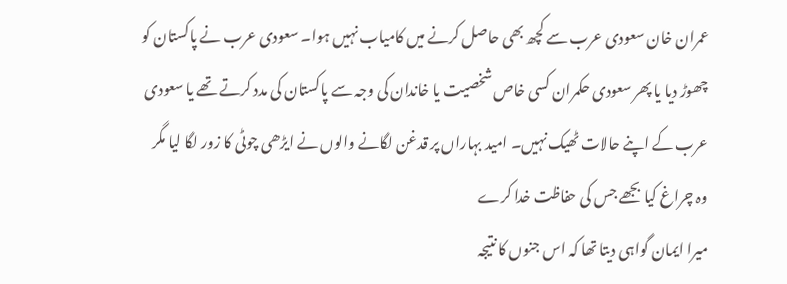عمران خان سعودی عرب سے کچھ بھی حاصل کرنے میں کامیاب نہیں ہوا۔ سعودی عرب نے پاکستان کو چھوڑ دیا یا پھر سعودی حکمران کسی خاص شخصیت یا خاندان کی وجہ سے پاکستان کی مدد کرتے تھے یا سعودی عرب کے اپنے حالات ٹھیک نہیں۔ امید بہاراں پر قدغن لگانے والوں نے ایڑھی چوٹی کا زور لگا لیا مگر
وہ چراغ کیا بجھے جس کی حفاظت خدا کرے
میرا ایمان گواہی دیتا تھا کہ اس جنوں کا نتیجہ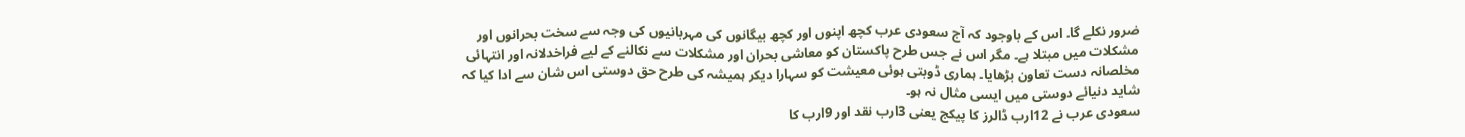ضرور نکلے گا۔ اس کے باوجود کہ آج سعودی عرب کچھ اپنوں اور کچھ بیگانوں کی مہربانیوں کی وجہ سے سخت بحرانوں اور مشکلات میں مبتلا ہے۔ مگر اس نے جس طرح پاکستان کو معاشی بحران اور مشکلات سے نکالنے کے لیے فراخدلانہ اور انتہائی مخلصانہ دست تعاون بڑھایا۔ ہماری ڈوبتی ہوئی معیشت کو سہارا دیکر ہمیشہ کی طرح حق دوستی اس شان سے ادا کیا کہ شاید دنیائے دوستی میں ایسی مثال نہ ہو۔
سعودی عرب نے 12ارب ڈالرز کا پیکج یعنی 3ارب نقد اور 9ارب کا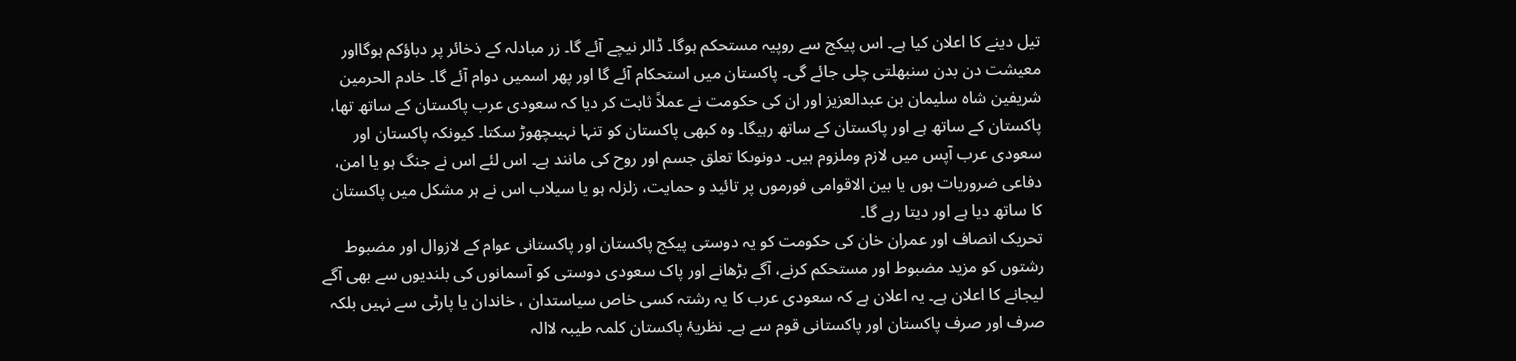تیل دینے کا اعلان کیا ہے۔ اس پیکج سے روپیہ مستحکم ہوگا۔ ڈالر نیچے آئے گا۔ زر مبادلہ کے ذخائر پر دباؤکم ہوگااور معیشت دن بدن سنبھلتی چلی جائے گی۔ پاکستان میں استحکام آئے گا اور پھر اسمیں دوام آئے گا۔ خادم الحرمین شریفین شاہ سلیمان بن عبدالعزیز اور ان کی حکومت نے عملاً ثابت کر دیا کہ سعودی عرب پاکستان کے ساتھ تھا، پاکستان کے ساتھ ہے اور پاکستان کے ساتھ رہیگا۔ وہ کبھی پاکستان کو تنہا نہیںچھوڑ سکتا۔ کیونکہ پاکستان اور سعودی عرب آپس میں لازم وملزوم ہیں۔ دونوںکا تعلق جسم اور روح کی مانند ہے۔ اس لئے اس نے جنگ ہو یا امن، دفاعی ضروریات ہوں یا بین الاقوامی فورموں پر تائید و حمایت، زلزلہ ہو یا سیلاب اس نے ہر مشکل میں پاکستان کا ساتھ دیا ہے اور دیتا رہے گا۔
تحریک انصاف اور عمران خان کی حکومت کو یہ دوستی پیکج پاکستان اور پاکستانی عوام کے لازوال اور مضبوط رشتوں کو مزید مضبوط اور مستحکم کرنے، آگے بڑھانے اور پاک سعودی دوستی کو آسمانوں کی بلندیوں سے بھی آگے لیجانے کا اعلان ہے۔ یہ اعلان ہے کہ سعودی عرب کا یہ رشتہ کسی خاص سیاستدان ، خاندان یا پارٹی سے نہیں بلکہ صرف اور صرف پاکستان اور پاکستانی قوم سے ہے۔ نظریۂ پاکستان کلمہ طیبہ لاالہ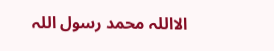الااللہ محمد رسول اللہ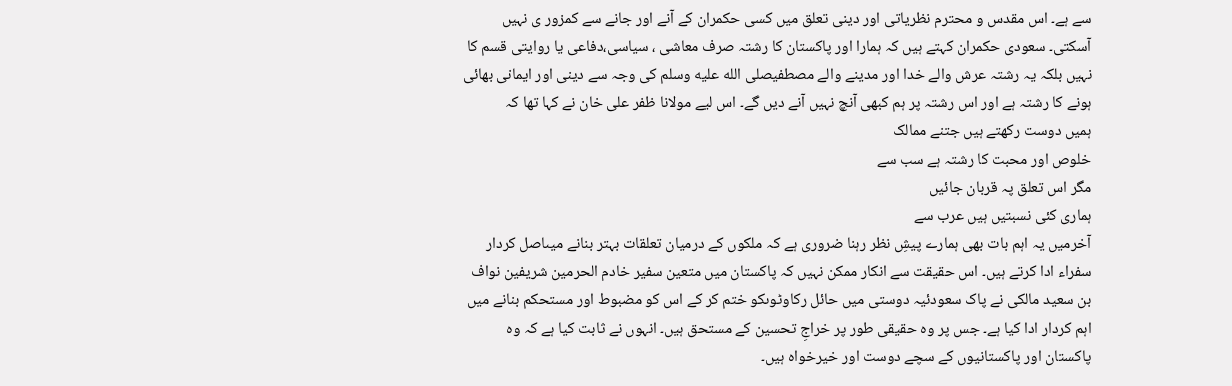سے ہے۔ اس مقدس و محترم نظریاتی اور دینی تعلق میں کسی حکمران کے آنے اور جانے سے کمزور ی نہیں آسکتی۔ سعودی حکمران کہتے ہیں کہ ہمارا اور پاکستان کا رشتہ صرف معاشی ، سیاسی،دفاعی یا روایتی قسم کا نہیں بلکہ یہ رشتہ عرش والے خدا اور مدینے والے مصطفیصلى الله عليه وسلم کی وجہ سے دینی اور ایمانی بھائی ہونے کا رشتہ ہے اور اس رشتہ پر ہم کبھی آنچ نہیں آنے دیں گے۔ اس لیے مولانا ظفر علی خان نے کہا تھا کہ
ہمیں دوست رکھتے ہیں جتنے ممالک
خلوص اور محبت کا رشتہ ہے سب سے
مگر اس تعلق پہ قربان جائیں
ہماری کئی نسبتیں ہیں عرب سے
آخرمیں یہ اہم بات بھی ہمارے پیشِ نظر رہنا ضروری ہے کہ ملکوں کے درمیان تعلقات بہتر بنانے میںاصل کردار سفراء ادا کرتے ہیں۔ اس حقیقت سے انکار ممکن نہیں کہ پاکستان میں متعین سفیر خادم الحرمین شریفین نواف بن سعید مالکی نے پاک سعودئیہ دوستی میں حائل رکاوٹوںکو ختم کر کے اس کو مضبوط اور مستحکم بنانے میں اہم کردار ادا کیا ہے۔ جس پر وہ حقیقی طور پر خراجِ تحسین کے مستحق ہیں۔ انہوں نے ثابت کیا ہے کہ وہ پاکستان اور پاکستانیوں کے سچے دوست اور خیرخواہ ہیں۔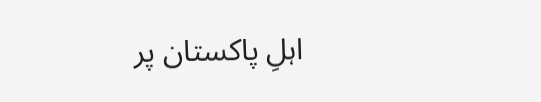اہلِ پاکستان پر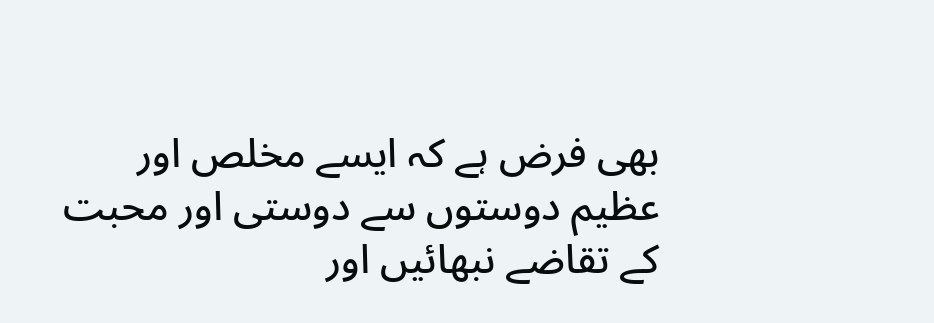بھی فرض ہے کہ ایسے مخلص اور عظیم دوستوں سے دوستی اور محبت کے تقاضے نبھائیں اور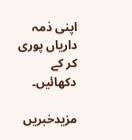اپنی ذمہ داریاں پوری کر کے دکھائیں۔

مزیدخبریں